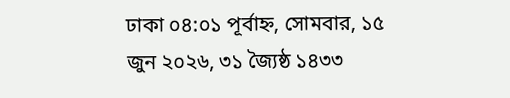ঢাকা ০৪:০১ পূর্বাহ্ন, সোমবার, ১৫ জুন ২০২৬, ৩১ জ্যৈষ্ঠ ১৪৩৩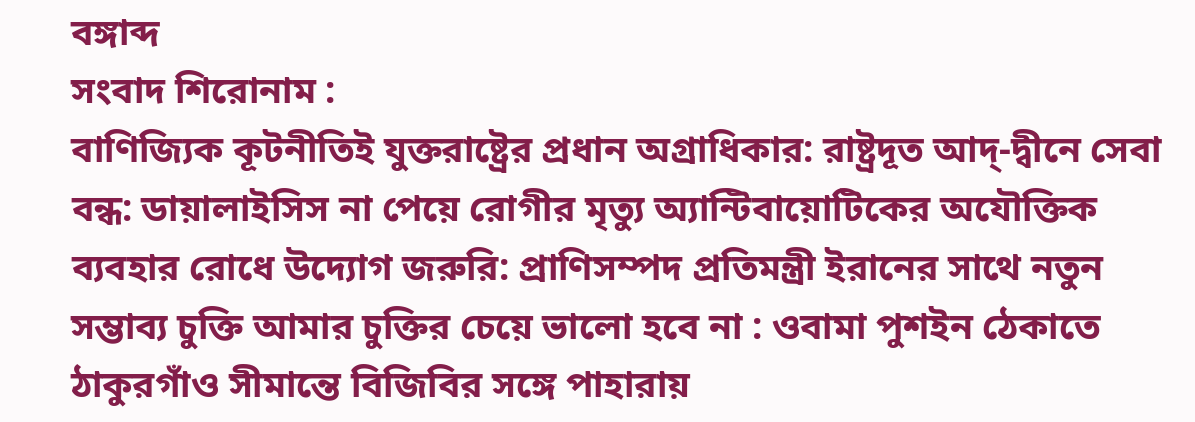বঙ্গাব্দ
সংবাদ শিরোনাম :
বাণিজ্যিক কূটনীতিই যুক্তরাষ্ট্রের প্রধান অগ্রাধিকার: রাষ্ট্রদূত আদ্-দ্বীনে সেবা বন্ধ: ডায়ালাইসিস না পেয়ে রোগীর মৃত্যু অ্যান্টিবায়োটিকের অযৌক্তিক ব্যবহার রোধে উদ্যোগ জরুরি: প্রাণিসম্পদ প্রতিমন্ত্রী ইরানের সাথে নতুন সম্ভাব্য চুক্তি আমার চুক্তির চেয়ে ভালো হবে না : ওবামা পুশইন ঠেকাতে ঠাকুরগাঁও সীমান্তে বিজিবির সঙ্গে পাহারায়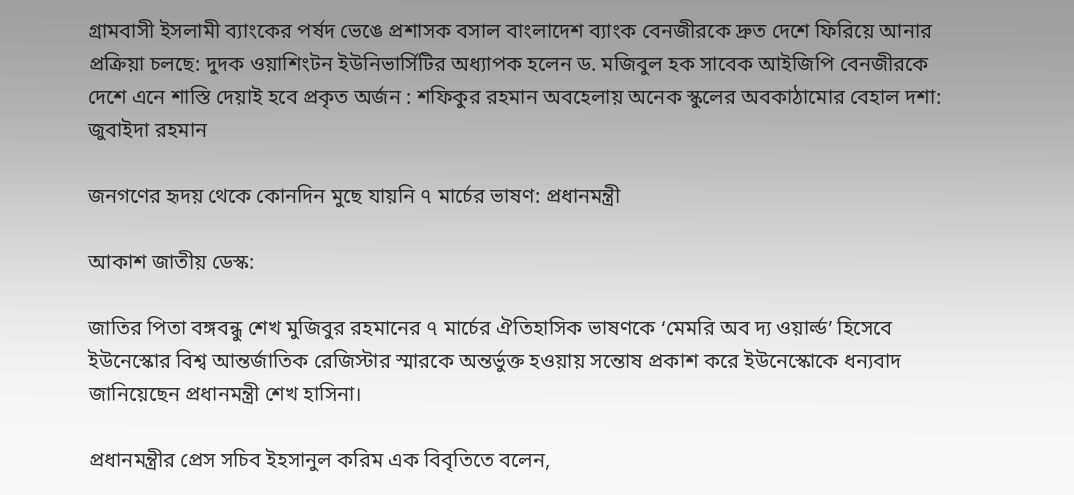গ্রামবাসী ইসলামী ব্যাংকের পর্ষদ ভেঙে প্রশাসক বসাল বাংলাদেশ ব্যাংক বেনজীরকে দ্রুত দেশে ফিরিয়ে আনার প্রক্রিয়া চলছে: দুদক ওয়াশিংটন ইউনিভার্সিটির অধ্যাপক হলেন ড. মজিবুল হক সাবেক আইজিপি বেনজীরকে দেশে এনে শাস্তি দেয়াই হবে প্রকৃত অর্জন : শফিকুর রহমান অবহেলায় অনেক স্কুলের অবকাঠামোর বেহাল দশা: জুবাইদা রহমান

জনগণের হৃদয় থেকে কোনদিন মুছে যায়নি ৭ মার্চের ভাষণ: প্রধানমন্ত্রী

আকাশ জাতীয় ডেস্ক:

জাতির পিতা বঙ্গবন্ধু শেখ মুজিবুর রহমানের ৭ মার্চের ঐতিহাসিক ভাষণকে ‘মেমরি অব দ্য ওয়ার্ল্ড’ হিসেবে ইউনেস্কোর বিশ্ব আন্তর্জাতিক রেজিস্টার স্মারকে অন্তর্ভুক্ত হওয়ায় সন্তোষ প্রকাশ করে ইউনেস্কোকে ধন্যবাদ জানিয়েছেন প্রধানমন্ত্রী শেখ হাসিনা।

প্রধানমন্ত্রীর প্রেস সচিব ইহসানুল করিম এক বিবৃতিতে বলেন,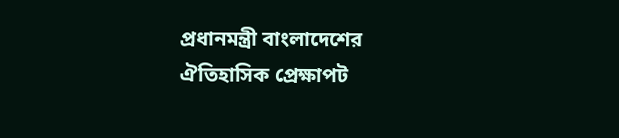প্রধানমন্ত্রী বাংলাদেশের ঐতিহাসিক প্রেক্ষাপট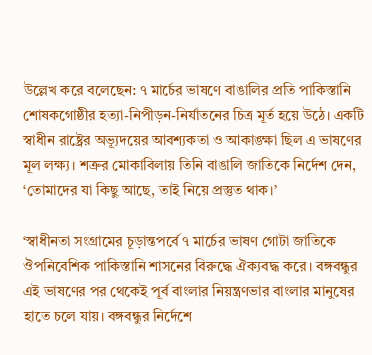উল্লেখ করে বলেছেন: ৭ মার্চের ভাষণে বাঙালির প্রতি পাকিস্তানি শোষকগোষ্ঠীর হত্যা-নিপীড়ন-নির্যাতনের চিত্র মূর্ত হয়ে উঠে। একটি স্বাধীন রাষ্ট্রের অভ্যূদয়ের আবশ্যকতা ও আকাঙ্ক্ষা ছিল এ ভাষণের মূল লক্ষ্য। শত্রুর মোকাবিলায় তিনি বাঙালি জাতিকে নির্দেশ দেন, ‘তোমাদের যা কিছু আছে, তাই নিয়ে প্রস্তুত থাক।’

‘স্বাধীনতা সংগ্রামের চূড়ান্তপর্বে ৭ মার্চের ভাষণ গোটা জাতিকে ঔপনিবেশিক পাকিস্তানি শাসনের বিরুদ্ধে ঐক্যবদ্ধ করে। বঙ্গবন্ধুর এই ভাষণের পর থেকেই পূর্ব বাংলার নিয়ন্ত্রণভার বাংলার মানুষের হাতে চলে যায়। বঙ্গবন্ধুর নির্দেশে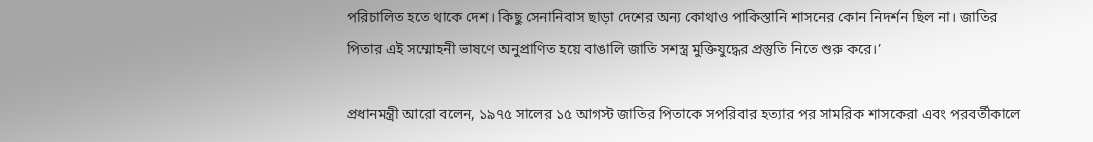পরিচালিত হতে থাকে দেশ। কিছু সেনানিবাস ছাড়া দেশের অন্য কোথাও পাকিস্তানি শাসনের কোন নিদর্শন ছিল না। জাতির পিতার এই সম্মোহনী ভাষণে অনুপ্রাণিত হয়ে বাঙালি জাতি সশস্ত্র মুক্তিযুদ্ধের প্রস্তুতি নিতে শুরু করে।’

প্রধানমন্ত্রী আরো বলেন, ১৯৭৫ সালের ১৫ আগস্ট জাতির পিতাকে সপরিবার হত্যার পর সামরিক শাসকেরা এবং পরবর্তীকালে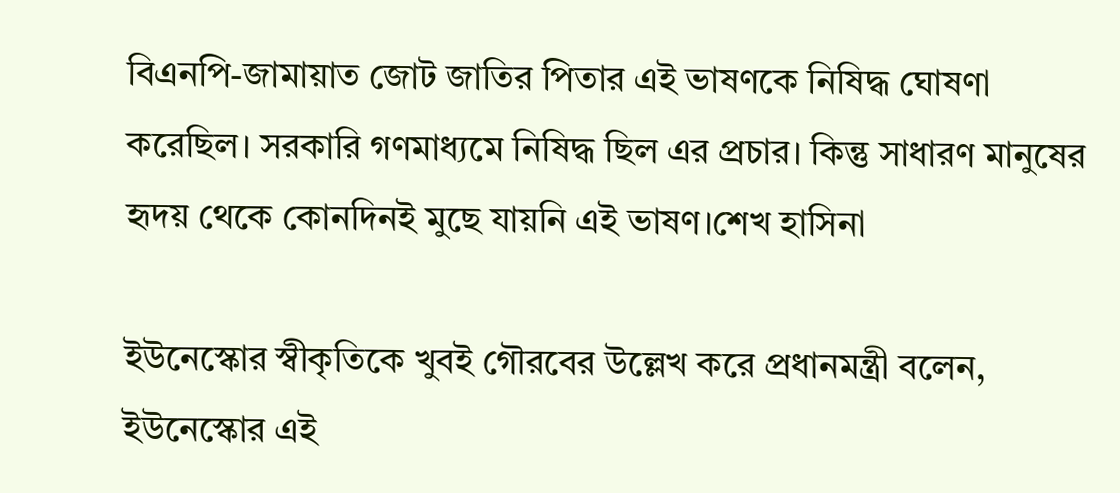বিএনপি-জামায়াত জোট জাতির পিতার এই ভাষণকে নিষিদ্ধ ঘোষণা করেছিল। সরকারি গণমাধ্যমে নিষিদ্ধ ছিল এর প্রচার। কিন্তু সাধারণ মানুষের হৃদয় থেকে কোনদিনই মুছে যায়নি এই ভাষণ।শেখ হাসিনা

ইউনেস্কোর স্বীকৃতিকে খুবই গৌরবের উল্লেখ করে প্রধানমন্ত্রী বলেন, ইউনেস্কোর এই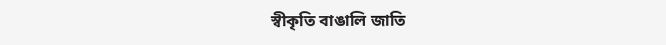স্বীকৃতি বাঙালি জাতি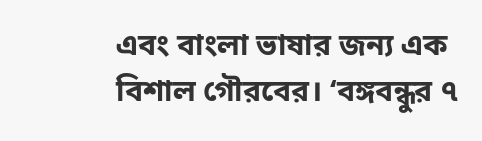এবং বাংলা ভাষার জন্য এক বিশাল গৌরবের। ‘বঙ্গবন্ধুর ৭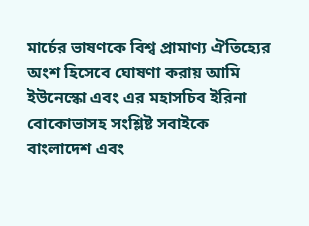মার্চের ভাষণকে বিশ্ব প্রামাণ্য ঐতিহ্যের অংশ হিসেবে ঘোষণা করায় আমি ইউনেস্কো এবং এর মহাসচিব ইরিনা বোকোভাসহ সংশ্লিষ্ট সবাইকে বাংলাদেশ এবং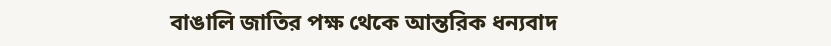বাঙালি জাতির পক্ষ থেকে আন্তরিক ধন্যবাদ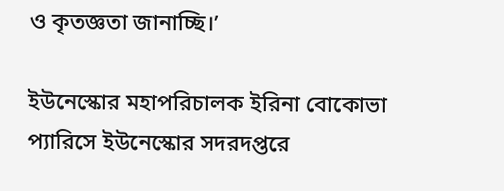ও কৃতজ্ঞতা জানাচ্ছি।’

ইউনেস্কোর মহাপরিচালক ইরিনা বোকোভা প্যারিসে ইউনেস্কোর সদরদপ্তরে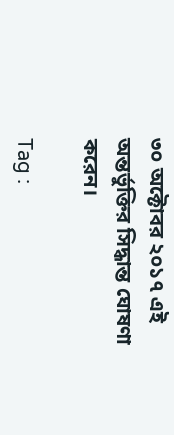৩০ অক্টোবর ২০১৭ এই অন্তর্ভুক্তির সিদ্ধান্ত ঘোষণা করেন।

Tag :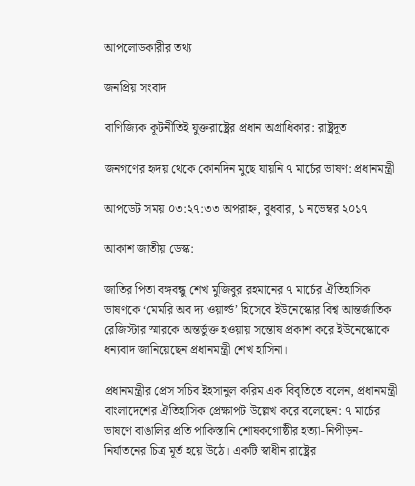আপলোডকারীর তথ্য

জনপ্রিয় সংবাদ

বাণিজ্যিক কূটনীতিই যুক্তরাষ্ট্রের প্রধান অগ্রাধিকার: রাষ্ট্রদূত

জনগণের হৃদয় থেকে কোনদিন মুছে যায়নি ৭ মার্চের ভাষণ: প্রধানমন্ত্রী

আপডেট সময় ০৩:২৭:৩৩ অপরাহ্ন, বুধবার, ১ নভেম্বর ২০১৭

আকাশ জাতীয় ডেস্ক:

জাতির পিতা বঙ্গবন্ধু শেখ মুজিবুর রহমানের ৭ মার্চের ঐতিহাসিক ভাষণকে ‘মেমরি অব দ্য ওয়ার্ল্ড’ হিসেবে ইউনেস্কোর বিশ্ব আন্তর্জাতিক রেজিস্টার স্মারকে অন্তর্ভুক্ত হওয়ায় সন্তোষ প্রকাশ করে ইউনেস্কোকে ধন্যবাদ জানিয়েছেন প্রধানমন্ত্রী শেখ হাসিনা।

প্রধানমন্ত্রীর প্রেস সচিব ইহসানুল করিম এক বিবৃতিতে বলেন, প্রধানমন্ত্রী বাংলাদেশের ঐতিহাসিক প্রেক্ষাপট উল্লেখ করে বলেছেন: ৭ মার্চের ভাষণে বাঙালির প্রতি পাকিস্তানি শোষকগোষ্ঠীর হত্যা-নিপীড়ন-নির্যাতনের চিত্র মূর্ত হয়ে উঠে। একটি স্বাধীন রাষ্ট্রের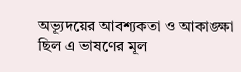অভ্যূদয়ের আবশ্যকতা ও আকাঙ্ক্ষা ছিল এ ভাষণের মূল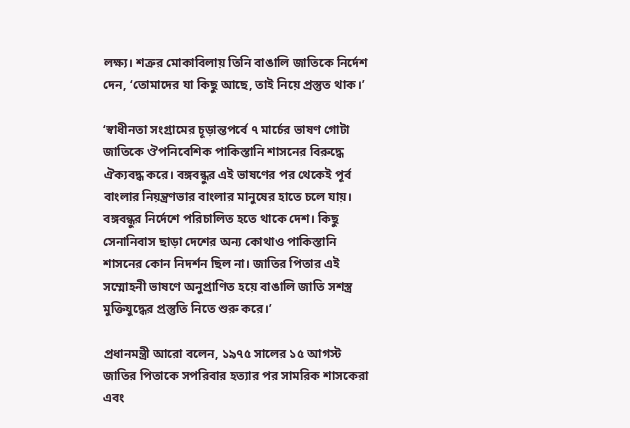লক্ষ্য। শত্রুর মোকাবিলায় তিনি বাঙালি জাতিকে নির্দেশ দেন, ‘তোমাদের যা কিছু আছে, তাই নিয়ে প্রস্তুত থাক।’

‘স্বাধীনতা সংগ্রামের চূড়ান্তপর্বে ৭ মার্চের ভাষণ গোটা জাতিকে ঔপনিবেশিক পাকিস্তানি শাসনের বিরুদ্ধে ঐক্যবদ্ধ করে। বঙ্গবন্ধুর এই ভাষণের পর থেকেই পূর্ব বাংলার নিয়ন্ত্রণভার বাংলার মানুষের হাতে চলে যায়। বঙ্গবন্ধুর নির্দেশে পরিচালিত হতে থাকে দেশ। কিছু সেনানিবাস ছাড়া দেশের অন্য কোথাও পাকিস্তানি শাসনের কোন নিদর্শন ছিল না। জাতির পিতার এই সম্মোহনী ভাষণে অনুপ্রাণিত হয়ে বাঙালি জাতি সশস্ত্র মুক্তিযুদ্ধের প্রস্তুতি নিতে শুরু করে।’

প্রধানমন্ত্রী আরো বলেন, ১৯৭৫ সালের ১৫ আগস্ট জাতির পিতাকে সপরিবার হত্যার পর সামরিক শাসকেরা এবং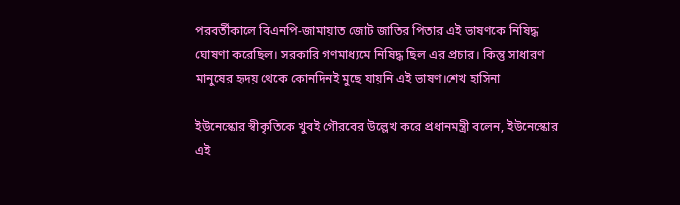পরবর্তীকালে বিএনপি-জামায়াত জোট জাতির পিতার এই ভাষণকে নিষিদ্ধ ঘোষণা করেছিল। সরকারি গণমাধ্যমে নিষিদ্ধ ছিল এর প্রচার। কিন্তু সাধারণ মানুষের হৃদয় থেকে কোনদিনই মুছে যায়নি এই ভাষণ।শেখ হাসিনা

ইউনেস্কোর স্বীকৃতিকে খুবই গৌরবের উল্লেখ করে প্রধানমন্ত্রী বলেন, ইউনেস্কোর এই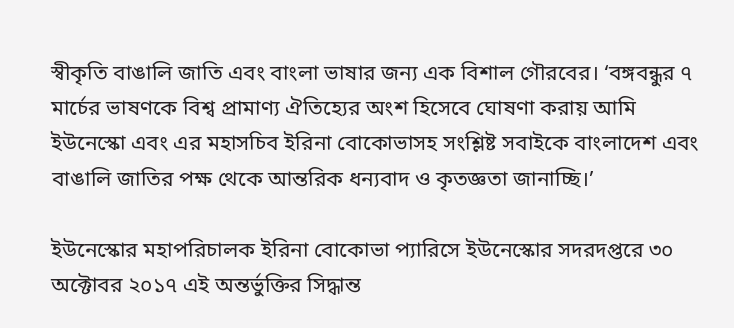স্বীকৃতি বাঙালি জাতি এবং বাংলা ভাষার জন্য এক বিশাল গৌরবের। ‘বঙ্গবন্ধুর ৭ মার্চের ভাষণকে বিশ্ব প্রামাণ্য ঐতিহ্যের অংশ হিসেবে ঘোষণা করায় আমি ইউনেস্কো এবং এর মহাসচিব ইরিনা বোকোভাসহ সংশ্লিষ্ট সবাইকে বাংলাদেশ এবং বাঙালি জাতির পক্ষ থেকে আন্তরিক ধন্যবাদ ও কৃতজ্ঞতা জানাচ্ছি।’

ইউনেস্কোর মহাপরিচালক ইরিনা বোকোভা প্যারিসে ইউনেস্কোর সদরদপ্তরে ৩০ অক্টোবর ২০১৭ এই অন্তর্ভুক্তির সিদ্ধান্ত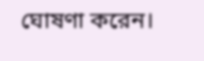ঘোষণা করেন।